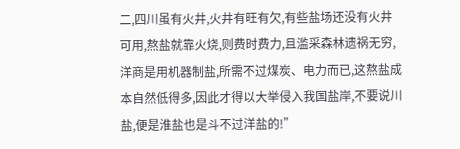二,四川虽有火井,火井有旺有欠,有些盐场还没有火井可用,熬盐就靠火烧,则费时费力,且滥采森林遗祸无穷,洋商是用机器制盐,所需不过煤炭、电力而已,这熬盐成本自然低得多,因此才得以大举侵入我国盐岸,不要说川盐,便是淮盐也是斗不过洋盐的!”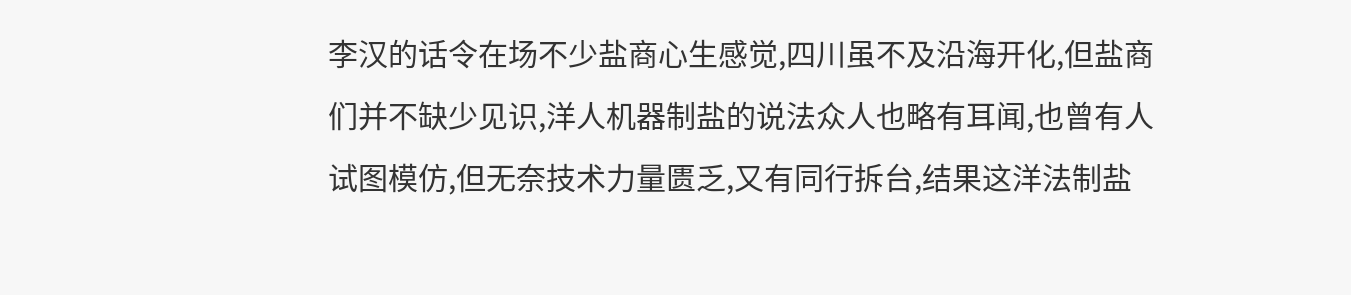李汉的话令在场不少盐商心生感觉,四川虽不及沿海开化,但盐商们并不缺少见识,洋人机器制盐的说法众人也略有耳闻,也曾有人试图模仿,但无奈技术力量匮乏,又有同行拆台,结果这洋法制盐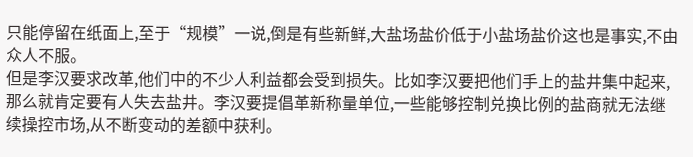只能停留在纸面上,至于“规模”一说,倒是有些新鲜,大盐场盐价低于小盐场盐价这也是事实,不由众人不服。
但是李汉要求改革,他们中的不少人利益都会受到损失。比如李汉要把他们手上的盐井集中起来,那么就肯定要有人失去盐井。李汉要提倡革新称量单位,一些能够控制兑换比例的盐商就无法继续操控市场,从不断变动的差额中获利。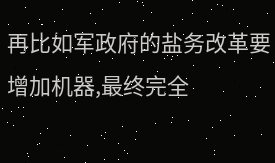再比如军政府的盐务改革要增加机器,最终完全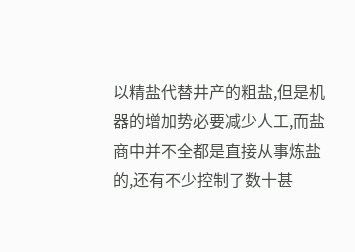以精盐代替井产的粗盐,但是机器的增加势必要减少人工,而盐商中并不全都是直接从事炼盐的,还有不少控制了数十甚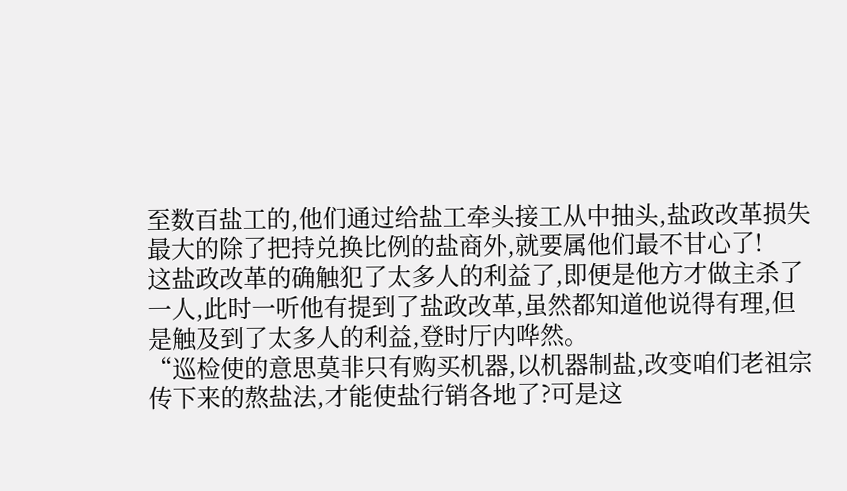至数百盐工的,他们通过给盐工牵头接工从中抽头,盐政改革损失最大的除了把持兑换比例的盐商外,就要属他们最不甘心了!
这盐政改革的确触犯了太多人的利益了,即便是他方才做主杀了一人,此时一听他有提到了盐政改革,虽然都知道他说得有理,但是触及到了太多人的利益,登时厅内哗然。
“巡检使的意思莫非只有购买机器,以机器制盐,改变咱们老祖宗传下来的熬盐法,才能使盐行销各地了?可是这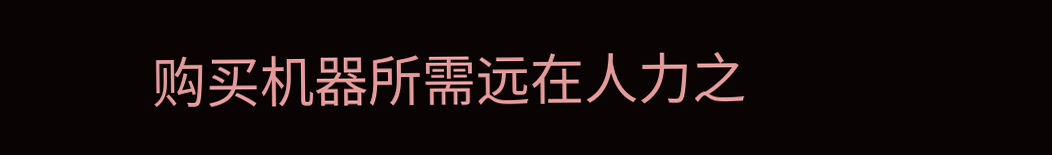购买机器所需远在人力之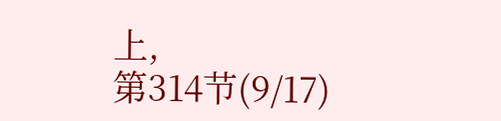上,
第314节(9/17)